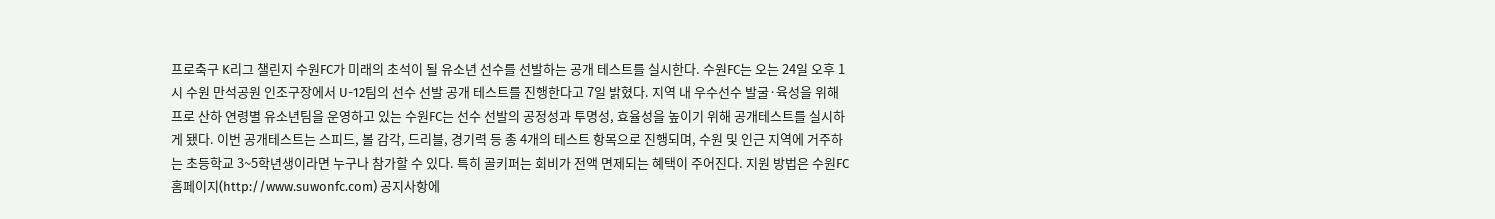프로축구 K리그 챌린지 수원FC가 미래의 초석이 될 유소년 선수를 선발하는 공개 테스트를 실시한다. 수원FC는 오는 24일 오후 1시 수원 만석공원 인조구장에서 U-12팀의 선수 선발 공개 테스트를 진행한다고 7일 밝혔다. 지역 내 우수선수 발굴·육성을 위해 프로 산하 연령별 유소년팀을 운영하고 있는 수원FC는 선수 선발의 공정성과 투명성, 효율성을 높이기 위해 공개테스트를 실시하게 됐다. 이번 공개테스트는 스피드, 볼 감각, 드리블, 경기력 등 총 4개의 테스트 항목으로 진행되며, 수원 및 인근 지역에 거주하는 초등학교 3~5학년생이라면 누구나 참가할 수 있다. 특히 골키퍼는 회비가 전액 면제되는 혜택이 주어진다. 지원 방법은 수원FC 홈페이지(http://www.suwonfc.com) 공지사항에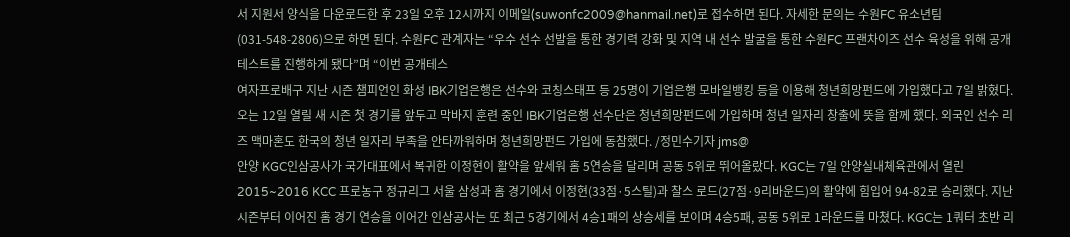서 지원서 양식을 다운로드한 후 23일 오후 12시까지 이메일(suwonfc2009@hanmail.net)로 접수하면 된다. 자세한 문의는 수원FC 유소년팀(031-548-2806)으로 하면 된다. 수원FC 관계자는 “우수 선수 선발을 통한 경기력 강화 및 지역 내 선수 발굴을 통한 수원FC 프랜차이즈 선수 육성을 위해 공개테스트를 진행하게 됐다”며 “이번 공개테스
여자프로배구 지난 시즌 챔피언인 화성 IBK기업은행은 선수와 코칭스태프 등 25명이 기업은행 모바일뱅킹 등을 이용해 청년희망펀드에 가입했다고 7일 밝혔다. 오는 12일 열릴 새 시즌 첫 경기를 앞두고 막바지 훈련 중인 IBK기업은행 선수단은 청년희망펀드에 가입하며 청년 일자리 창출에 뜻을 함께 했다. 외국인 선수 리즈 맥마혼도 한국의 청년 일자리 부족을 안타까워하며 청년희망펀드 가입에 동참했다. /정민수기자 jms@
안양 KGC인삼공사가 국가대표에서 복귀한 이정현이 활약을 앞세워 홈 5연승을 달리며 공동 5위로 뛰어올랐다. KGC는 7일 안양실내체육관에서 열린 2015~2016 KCC 프로농구 정규리그 서울 삼성과 홈 경기에서 이정현(33점·5스틸)과 찰스 로드(27점·9리바운드)의 활약에 힘입어 94-82로 승리했다. 지난 시즌부터 이어진 홈 경기 연승을 이어간 인삼공사는 또 최근 5경기에서 4승1패의 상승세를 보이며 4승5패, 공동 5위로 1라운드를 마쳤다. KGC는 1쿼터 초반 리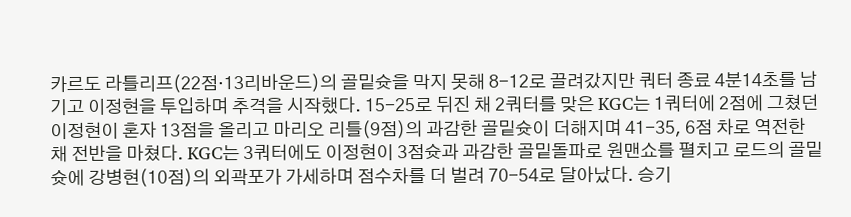카르도 라틀리프(22점·13리바운드)의 골밑슛을 막지 못해 8-12로 끌려갔지만 쿼터 종료 4분14초를 남기고 이정현을 투입하며 추격을 시작했다. 15-25로 뒤진 채 2쿼터를 맞은 KGC는 1쿼터에 2점에 그쳤던 이정현이 혼자 13점을 올리고 마리오 리틀(9점)의 과감한 골밑슛이 더해지며 41-35, 6점 차로 역전한 채 전반을 마쳤다. KGC는 3쿼터에도 이정현이 3점슛과 과감한 골밑돌파로 원맨쇼를 펼치고 로드의 골밑슛에 강병현(10점)의 외곽포가 가세하며 점수차를 더 벌려 70-54로 달아났다. 승기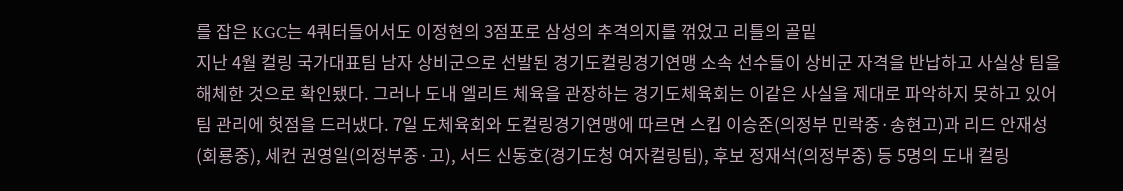를 잡은 KGC는 4쿼터들어서도 이정현의 3점포로 삼성의 추격의지를 꺾었고 리틀의 골밑
지난 4월 컬링 국가대표팀 남자 상비군으로 선발된 경기도컬링경기연맹 소속 선수들이 상비군 자격을 반납하고 사실상 팀을 해체한 것으로 확인됐다. 그러나 도내 엘리트 체육을 관장하는 경기도체육회는 이같은 사실을 제대로 파악하지 못하고 있어 팀 관리에 헛점을 드러냈다. 7일 도체육회와 도컬링경기연맹에 따르면 스킵 이승준(의정부 민락중·송현고)과 리드 안재성(회룡중), 세컨 권영일(의정부중·고), 서드 신동호(경기도청 여자컬링팀), 후보 정재석(의정부중) 등 5명의 도내 컬링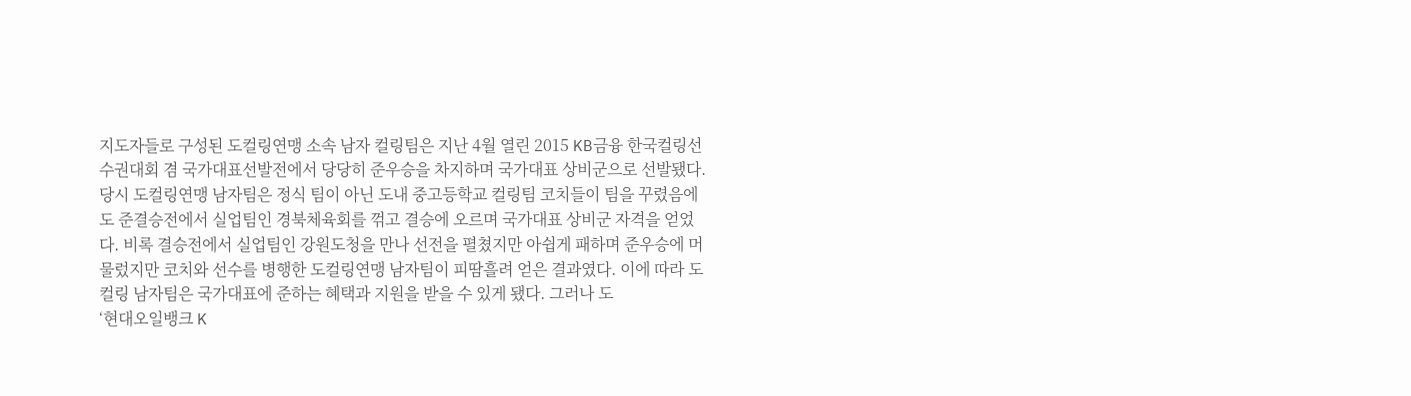지도자들로 구성된 도컬링연맹 소속 남자 컬링팀은 지난 4월 열린 2015 KB금융 한국컬링선수권대회 겸 국가대표선발전에서 당당히 준우승을 차지하며 국가대표 상비군으로 선발됐다. 당시 도컬링연맹 남자팀은 정식 팀이 아닌 도내 중고등학교 컬링팀 코치들이 팀을 꾸렸음에도 준결승전에서 실업팀인 경북체육회를 꺾고 결승에 오르며 국가대표 상비군 자격을 얻었다. 비록 결승전에서 실업팀인 강원도청을 만나 선전을 펼쳤지만 아쉽게 패하며 준우승에 머물렀지만 코치와 선수를 병행한 도컬링연맹 남자팀이 피땀흘려 얻은 결과였다. 이에 따라 도컬링 남자팀은 국가대표에 준하는 혜택과 지원을 받을 수 있게 됐다. 그러나 도
‘현대오일뱅크 K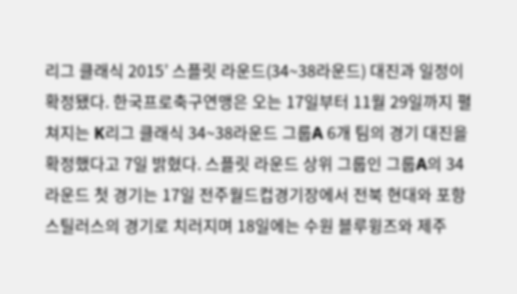리그 클래식 2015’ 스플릿 라운드(34~38라운드) 대진과 일정이 확정됐다. 한국프로축구연맹은 오는 17일부터 11월 29일까지 펼쳐지는 K리그 클래식 34~38라운드 그룹A 6개 팀의 경기 대진을 확정했다고 7일 밝혔다. 스플릿 라운드 상위 그룹인 그룹A의 34라운드 첫 경기는 17일 전주월드컵경기장에서 전북 현대와 포항 스틸러스의 경기로 치러지며 18일에는 수원 블루윙즈와 제주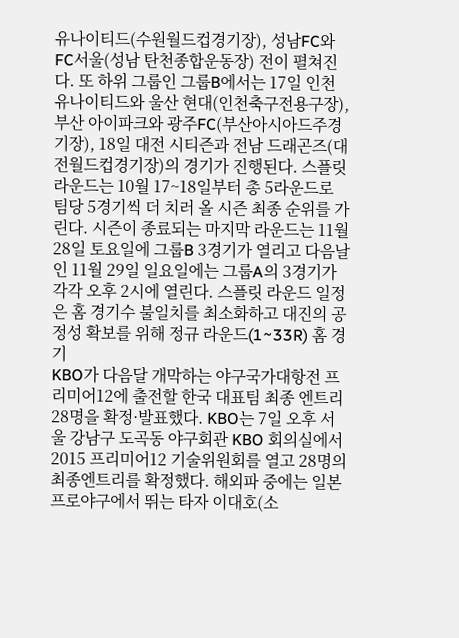유나이티드(수원월드컵경기장), 성남FC와 FC서울(성남 탄천종합운동장) 전이 펼쳐진다. 또 하위 그룹인 그룹B에서는 17일 인천 유나이티드와 울산 현대(인천축구전용구장), 부산 아이파크와 광주FC(부산아시아드주경기장), 18일 대전 시티즌과 전남 드래곤즈(대전월드컵경기장)의 경기가 진행된다. 스플릿 라운드는 10월 17~18일부터 총 5라운드로 팀당 5경기씩 더 치러 올 시즌 최종 순위를 가린다. 시즌이 종료되는 마지막 라운드는 11월 28일 토요일에 그룹B 3경기가 열리고 다음날인 11월 29일 일요일에는 그룹A의 3경기가 각각 오후 2시에 열린다. 스플릿 라운드 일정은 홈 경기수 불일치를 최소화하고 대진의 공정성 확보를 위해 정규 라운드(1~33R) 홈 경기
KBO가 다음달 개막하는 야구국가대항전 프리미어12에 출전할 한국 대표팀 최종 엔트리 28명을 확정·발표했다. KBO는 7일 오후 서울 강남구 도곡동 야구회관 KBO 회의실에서 2015 프리미어12 기술위원회를 열고 28명의 최종엔트리를 확정했다. 해외파 중에는 일본프로야구에서 뛰는 타자 이대호(소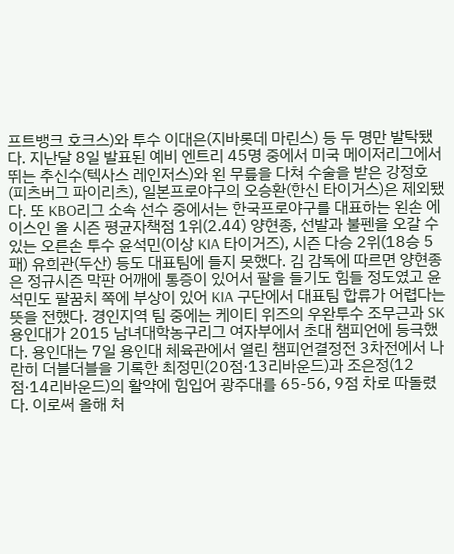프트뱅크 호크스)와 투수 이대은(지바롯데 마린스) 등 두 명만 발탁됐다. 지난달 8일 발표된 예비 엔트리 45명 중에서 미국 메이저리그에서 뛰는 추신수(텍사스 레인저스)와 왼 무릎을 다쳐 수술을 받은 강정호(피츠버그 파이리츠), 일본프로야구의 오승환(한신 타이거스)은 제외됐다. 또 KBO리그 소속 선수 중에서는 한국프로야구를 대표하는 왼손 에이스인 올 시즌 평균자책점 1위(2.44) 양현종, 선발과 불펜을 오갈 수 있는 오른손 투수 윤석민(이상 KIA 타이거즈), 시즌 다승 2위(18승 5패) 유희관(두산) 등도 대표팀에 들지 못했다. 김 감독에 따르면 양현종은 정규시즌 막판 어깨에 통증이 있어서 팔을 들기도 힘들 정도였고 윤석민도 팔꿈치 쪽에 부상이 있어 KIA 구단에서 대표팀 합류가 어렵다는 뜻을 전했다. 경인지역 팀 중에는 케이티 위즈의 우완투수 조무근과 SK
용인대가 2015 남녀대학농구리그 여자부에서 초대 챔피언에 등극했다. 용인대는 7일 용인대 체육관에서 열린 챔피언결정전 3차전에서 나란히 더블더블을 기록한 최정민(20점·13리바운드)과 조은정(12점·14리바운드)의 활약에 힘입어 광주대를 65-56, 9점 차로 따돌렸다. 이로써 올해 처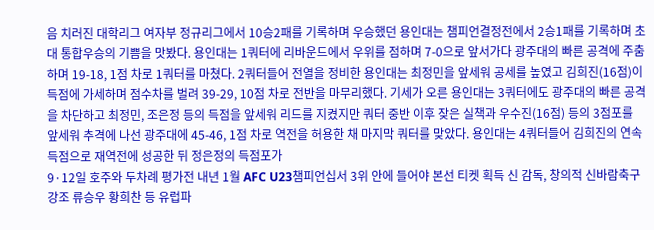음 치러진 대학리그 여자부 정규리그에서 10승2패를 기록하며 우승했던 용인대는 챔피언결정전에서 2승1패를 기록하며 초대 통합우승의 기쁨을 맛봤다. 용인대는 1쿼터에 리바운드에서 우위를 점하며 7-0으로 앞서가다 광주대의 빠른 공격에 주춤하며 19-18, 1점 차로 1쿼터를 마쳤다. 2쿼터들어 전열을 정비한 용인대는 최정민을 앞세워 공세를 높였고 김희진(16점)이 득점에 가세하며 점수차를 벌려 39-29, 10점 차로 전반을 마무리했다. 기세가 오른 용인대는 3쿼터에도 광주대의 빠른 공격을 차단하고 최정민, 조은정 등의 득점을 앞세워 리드를 지켰지만 쿼터 중반 이후 잦은 실책과 우수진(16점) 등의 3점포를 앞세워 추격에 나선 광주대에 45-46, 1점 차로 역전을 허용한 채 마지막 쿼터를 맞았다. 용인대는 4쿼터들어 김희진의 연속 득점으로 재역전에 성공한 뒤 정은정의 득점포가
9·12일 호주와 두차례 평가전 내년 1월 AFC U23챔피언십서 3위 안에 들어야 본선 티켓 획득 신 감독, 창의적 신바람축구 강조 류승우 황희찬 등 유럽파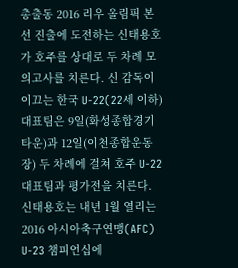총출동 2016 리우 올림픽 본선 진출에 도전하는 신태용호가 호주를 상대로 두 차례 모의고사를 치른다. 신 감독이 이끄는 한국 U-22(22세 이하) 대표팀은 9일(화성종합경기타운)과 12일(이천종합운동장) 두 차례에 걸쳐 호주 U-22 대표팀과 평가전을 치른다. 신태용호는 내년 1월 열리는 2016 아시아축구연맹(AFC) U-23 챔피언십에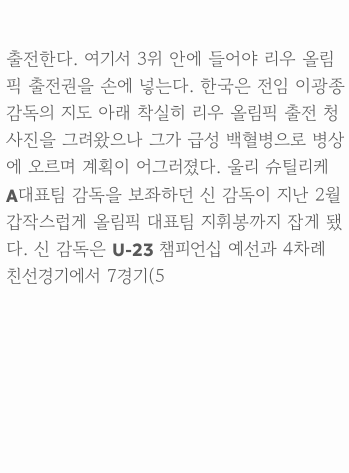출전한다. 여기서 3위 안에 들어야 리우 올림픽 출전권을 손에 넣는다. 한국은 전임 이광종 감독의 지도 아래 착실히 리우 올림픽 출전 청사진을 그려왔으나 그가 급성 백혈병으로 병상에 오르며 계획이 어그러졌다. 울리 슈틸리케 A대표팀 감독을 보좌하던 신 감독이 지난 2월 갑작스럽게 올림픽 대표팀 지휘봉까지 잡게 됐다. 신 감독은 U-23 챔피언십 예선과 4차례 친선경기에서 7경기(5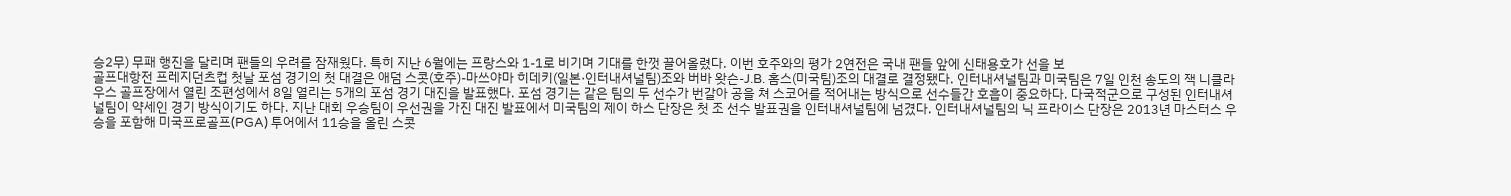승2무) 무패 행진을 달리며 팬들의 우려를 잠재웠다. 특히 지난 6월에는 프랑스와 1-1로 비기며 기대를 한껏 끌어올렸다. 이번 호주와의 평가 2연전은 국내 팬들 앞에 신태용호가 선을 보
골프대항전 프레지던츠컵 첫날 포섬 경기의 첫 대결은 애덤 스콧(호주)-마쓰야마 히데키(일본·인터내셔널팀)조와 버바 왓슨-J.B. 홈스(미국팀)조의 대결로 결정됐다. 인터내셔널팀과 미국팀은 7일 인천 송도의 잭 니클라우스 골프장에서 열린 조편성에서 8일 열리는 5개의 포섬 경기 대진을 발표했다. 포섬 경기는 같은 팀의 두 선수가 번갈아 공을 쳐 스코어를 적어내는 방식으로 선수들간 호흡이 중요하다. 다국적군으로 구성된 인터내셔널팀이 약세인 경기 방식이기도 하다. 지난 대회 우승팀이 우선권을 가진 대진 발표에서 미국팀의 제이 하스 단장은 첫 조 선수 발표권을 인터내셔널팀에 넘겼다. 인터내셔널팀의 닉 프라이스 단장은 2013년 마스터스 우승을 포함해 미국프로골프(PGA) 투어에서 11승을 올린 스콧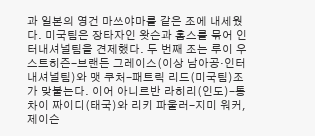과 일본의 영건 마쓰야마를 같은 조에 내세웠다. 미국팀은 장타자인 왓슨과 홈스를 묶어 인터내셔널팀을 견제했다. 두 번째 조는 루이 우스트히즌-브랜든 그레이스(이상 남아공·인터내셔널팀)와 맷 쿠처-패트릭 리드(미국팀)조가 맞붙는다. 이어 아니르반 라히리(인도)-통차이 짜이디(태국)와 리키 파울러-지미 워커, 제이슨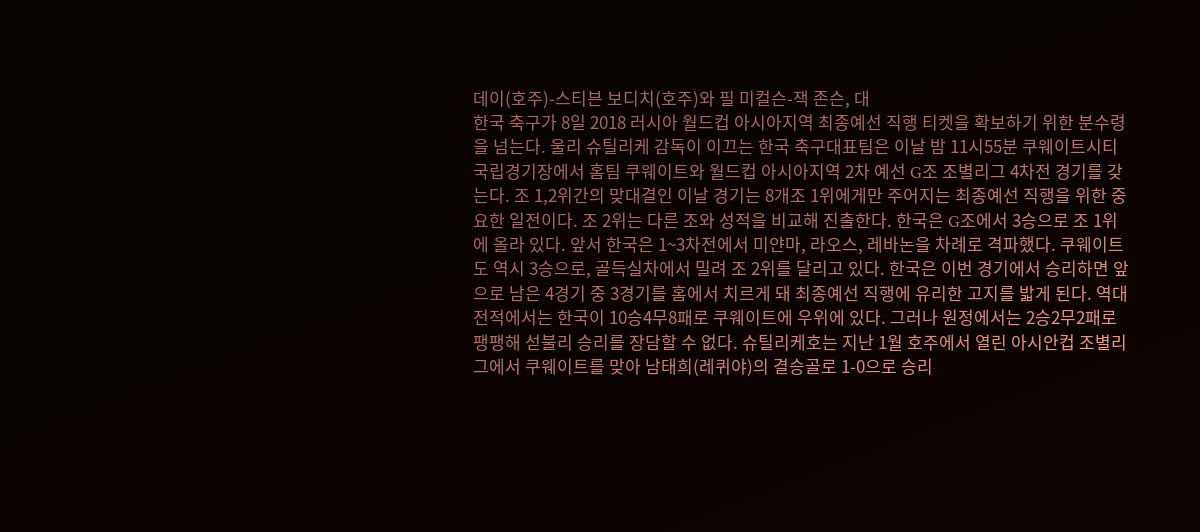데이(호주)-스티븐 보디치(호주)와 필 미컬슨-잭 존슨, 대
한국 축구가 8일 2018 러시아 월드컵 아시아지역 최종예선 직행 티켓을 확보하기 위한 분수령을 넘는다. 울리 슈틸리케 감독이 이끄는 한국 축구대표팀은 이날 밤 11시55분 쿠웨이트시티 국립경기장에서 홈팀 쿠웨이트와 월드컵 아시아지역 2차 예선 G조 조별리그 4차전 경기를 갖는다. 조 1,2위간의 맞대결인 이날 경기는 8개조 1위에게만 주어지는 최종예선 직행을 위한 중요한 일전이다. 조 2위는 다른 조와 성적을 비교해 진출한다. 한국은 G조에서 3승으로 조 1위에 올라 있다. 앞서 한국은 1~3차전에서 미얀마, 라오스, 레바논을 차례로 격파했다. 쿠웨이트도 역시 3승으로, 골득실차에서 밀려 조 2위를 달리고 있다. 한국은 이번 경기에서 승리하면 앞으로 남은 4경기 중 3경기를 홈에서 치르게 돼 최종예선 직행에 유리한 고지를 밟게 된다. 역대 전적에서는 한국이 10승4무8패로 쿠웨이트에 우위에 있다. 그러나 원정에서는 2승2무2패로 팽팽해 섣불리 승리를 장담할 수 없다. 슈틸리케호는 지난 1월 호주에서 열린 아시안컵 조별리그에서 쿠웨이트를 맞아 남태희(레퀴야)의 결승골로 1-0으로 승리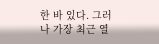한 바 있다. 그러나 가장 최근 열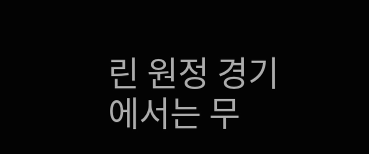린 원정 경기에서는 무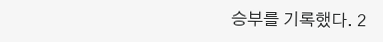승부를 기록했다. 2